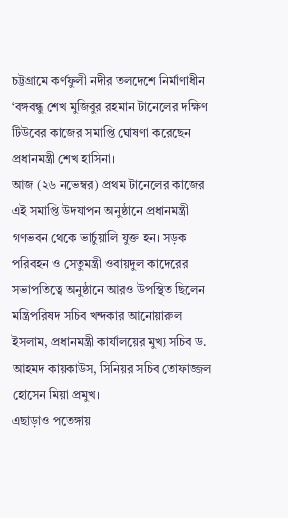চট্টগ্রামে কর্ণফুলী নদীর তলদেশে নির্মাণাধীন ‘বঙ্গবন্ধু শেখ মুজিবুর রহমান টানেলের দক্ষিণ টিউবের কাজের সমাপ্তি ঘোষণা করেছেন প্রধানমন্ত্রী শেখ হাসিনা।
আজ (২৬ নভেম্বর) প্রথম টানেলের কাজের এই সমাপ্তি উদযাপন অনুষ্ঠানে প্রধানমন্ত্রী গণভবন থেকে ভার্চুয়ালি যুক্ত হন। সড়ক পরিবহন ও সেতুমন্ত্রী ওবায়দুল কাদেরের সভাপতিত্বে অনুষ্ঠানে আরও উপস্থিত ছিলেন মন্ত্রিপরিষদ সচিব খন্দকার আনোয়ারুল ইসলাম, প্রধানমন্ত্রী কার্যালয়ের মুখ্য সচিব ড. আহমদ কায়কাউস, সিনিয়র সচিব তোফাজ্জল হোসেন মিয়া প্রমুখ।
এছাড়াও পতেঙ্গায়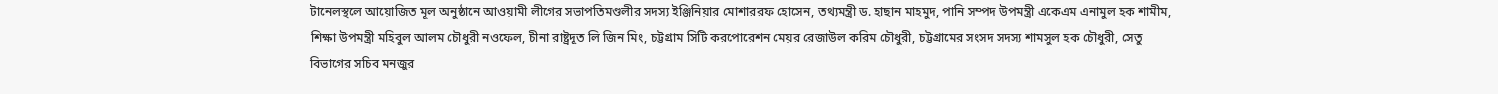টানেলস্থলে আয়োজিত মূল অনুষ্ঠানে আওয়ামী লীগের সভাপতিমণ্ডলীর সদস্য ইঞ্জিনিয়ার মোশাররফ হোসেন, তথ্যমন্ত্রী ড. হাছান মাহমুদ, পানি সম্পদ উপমন্ত্রী একেএম এনামুল হক শামীম, শিক্ষা উপমন্ত্রী মহিবুল আলম চৌধুরী নওফেল, চীনা রাষ্ট্রদূত লি জিন মিং, চট্টগ্রাম সিটি করপোরেশন মেয়র রেজাউল করিম চৌধুরী, চট্টগ্রামের সংসদ সদস্য শামসুল হক চৌধুরী, সেতু বিভাগের সচিব মনজুর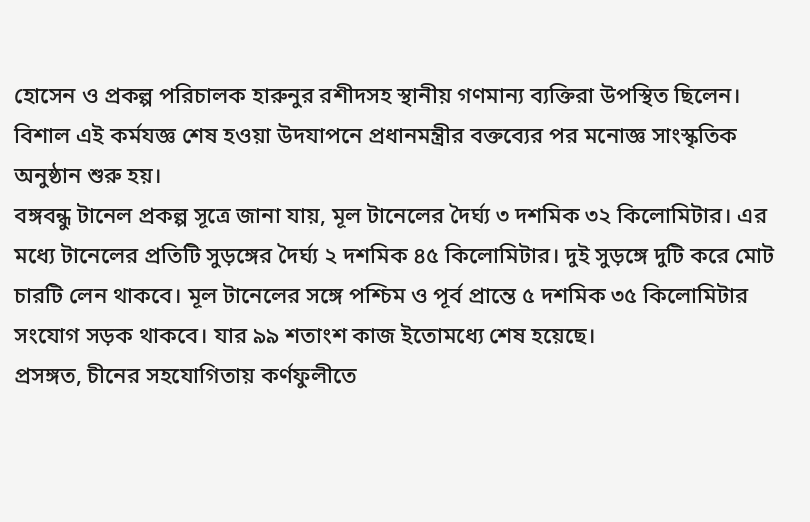হোসেন ও প্রকল্প পরিচালক হারুনুর রশীদসহ স্থানীয় গণমান্য ব্যক্তিরা উপস্থিত ছিলেন।
বিশাল এই কর্মযজ্ঞ শেষ হওয়া উদযাপনে প্রধানমন্ত্রীর বক্তব্যের পর মনোজ্ঞ সাংস্কৃতিক অনুষ্ঠান শুরু হয়।
বঙ্গবন্ধু টানেল প্রকল্প সূত্রে জানা যায়, মূল টানেলের দৈর্ঘ্য ৩ দশমিক ৩২ কিলোমিটার। এর মধ্যে টানেলের প্রতিটি সুড়ঙ্গের দৈর্ঘ্য ২ দশমিক ৪৫ কিলোমিটার। দুই সুড়ঙ্গে দুটি করে মোট চারটি লেন থাকবে। মূল টানেলের সঙ্গে পশ্চিম ও পূর্ব প্রান্তে ৫ দশমিক ৩৫ কিলোমিটার সংযোগ সড়ক থাকবে। যার ৯৯ শতাংশ কাজ ইতোমধ্যে শেষ হয়েছে।
প্রসঙ্গত, চীনের সহযোগিতায় কর্ণফুলীতে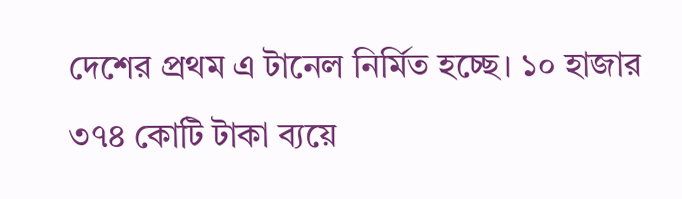দেশের প্রথম এ টানেল নির্মিত হচ্ছে। ১০ হাজার ৩৭৪ কোটি টাকা ব্যয়ে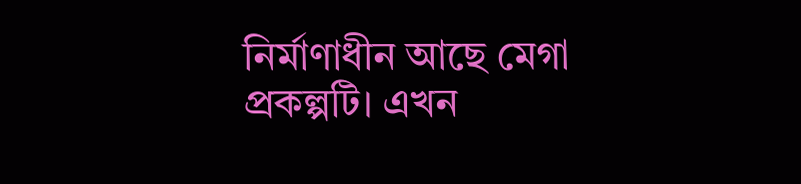নির্মাণাধীন আছে মেগা প্রকল্পটি। এখন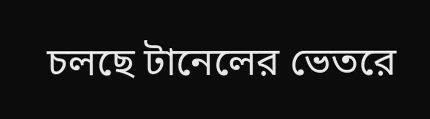চলছে টানেলের ভেতরে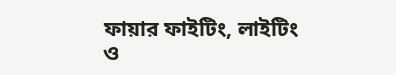ফায়ার ফাইটিং, লাইটিং ও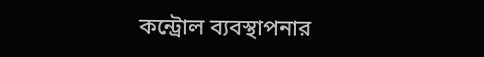কন্ট্রোল ব্যবস্থাপনার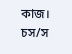কাজ।
চস/স